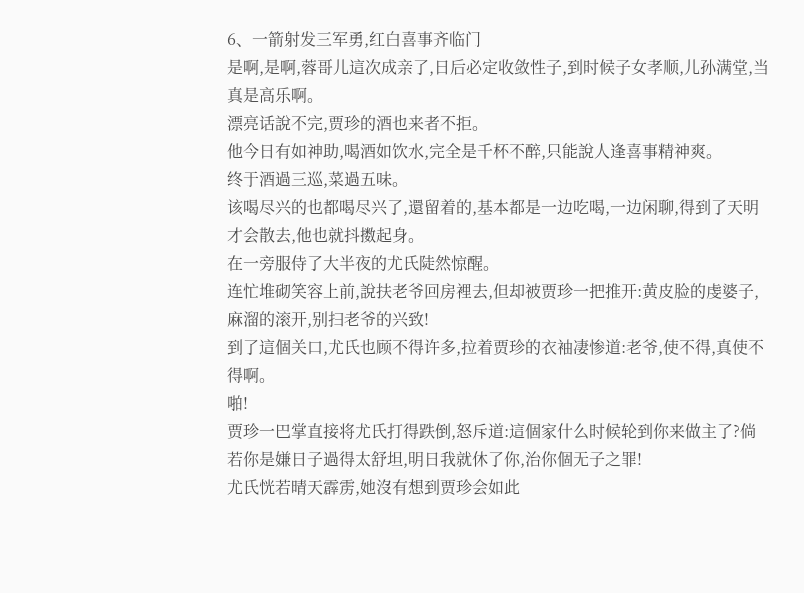6、一箭射发三军勇,红白喜事齐临门
是啊,是啊,蓉哥儿這次成亲了,日后必定收敛性子,到时候子女孝顺,儿孙满堂,当真是高乐啊。
漂亮话說不完,贾珍的酒也来者不拒。
他今日有如神助,喝酒如饮水,完全是千杯不醉,只能說人逢喜事精神爽。
终于酒過三巡,菜過五味。
该喝尽兴的也都喝尽兴了,還留着的,基本都是一边吃喝,一边闲聊,得到了天明才会散去,他也就抖擞起身。
在一旁服侍了大半夜的尤氏陡然惊醒。
连忙堆砌笑容上前,說扶老爷回房裡去,但却被贾珍一把推开:黄皮脸的虔婆子,麻溜的滚开,别扫老爷的兴致!
到了這個关口,尤氏也顾不得许多,拉着贾珍的衣袖凄惨道:老爷,使不得,真使不得啊。
啪!
贾珍一巴掌直接将尤氏打得跌倒,怒斥道:這個家什么时候轮到你来做主了?倘若你是嫌日子過得太舒坦,明日我就休了你,治你個无子之罪!
尤氏恍若晴天霹雳,她沒有想到贾珍会如此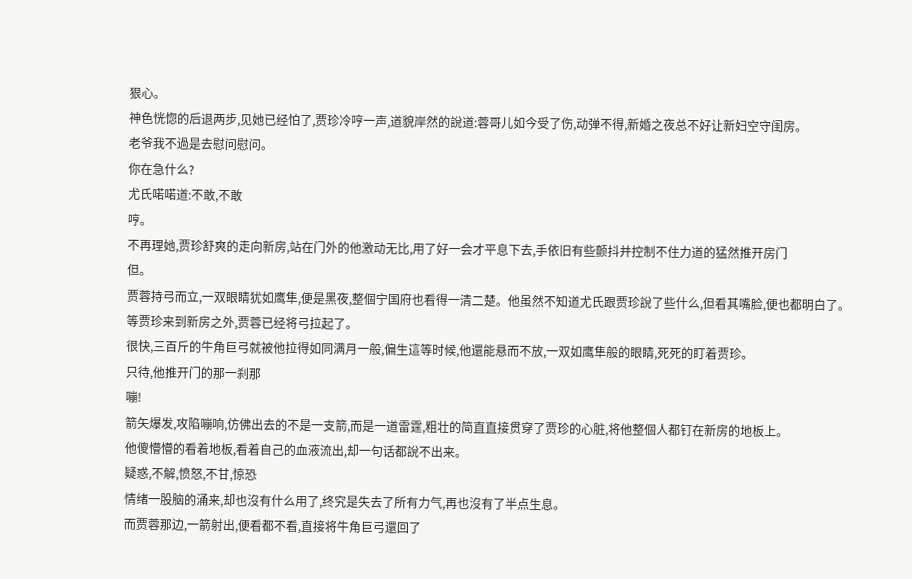狠心。
神色恍惚的后退两步,见她已经怕了,贾珍冷哼一声,道貌岸然的說道:蓉哥儿如今受了伤,动弹不得,新婚之夜总不好让新妇空守闺房。
老爷我不過是去慰问慰问。
你在急什么?
尤氏喏喏道:不敢,不敢
哼。
不再理她,贾珍舒爽的走向新房,站在门外的他激动无比,用了好一会才平息下去,手依旧有些颤抖并控制不住力道的猛然推开房门
但。
贾蓉持弓而立,一双眼睛犹如鹰隼,便是黑夜,整個宁国府也看得一清二楚。他虽然不知道尤氏跟贾珍說了些什么,但看其嘴脸,便也都明白了。
等贾珍来到新房之外,贾蓉已经将弓拉起了。
很快,三百斤的牛角巨弓就被他拉得如同满月一般,偏生這等时候,他還能悬而不放,一双如鹰隼般的眼睛,死死的盯着贾珍。
只待,他推开门的那一刹那
嘣!
箭矢爆发,攻陷嘣响,仿佛出去的不是一支箭,而是一道雷霆,粗壮的简直直接贯穿了贾珍的心脏,将他整個人都钉在新房的地板上。
他傻懵懵的看着地板,看着自己的血液流出,却一句话都說不出来。
疑惑,不解,愤怒,不甘,惊恐
情绪一股脑的涌来,却也沒有什么用了,终究是失去了所有力气,再也沒有了半点生息。
而贾蓉那边,一箭射出,便看都不看,直接将牛角巨弓還回了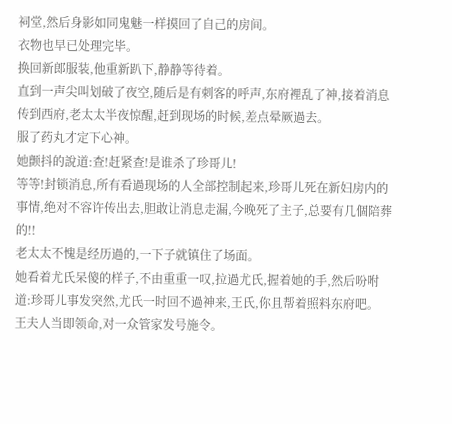祠堂,然后身影如同鬼魅一样摸回了自己的房间。
衣物也早已处理完毕。
换回新郎服装,他重新趴下,静静等待着。
直到一声尖叫划破了夜空,随后是有刺客的呼声,东府裡乱了神,接着消息传到西府,老太太半夜惊醒,赶到现场的时候,差点晕厥過去。
服了药丸才定下心神。
她颤抖的說道:查!赶紧查!是谁杀了珍哥儿!
等等!封锁消息,所有看過现场的人全部控制起来,珍哥儿死在新妇房内的事情,绝对不容许传出去,胆敢让消息走漏,今晚死了主子,总要有几個陪葬的!!
老太太不愧是经历過的,一下子就镇住了场面。
她看着尤氏呆傻的样子,不由重重一叹,拉過尤氏,握着她的手,然后吩咐道:珍哥儿事发突然,尤氏一时回不過神来,王氏,你且帮着照料东府吧。
王夫人当即领命,对一众管家发号施令。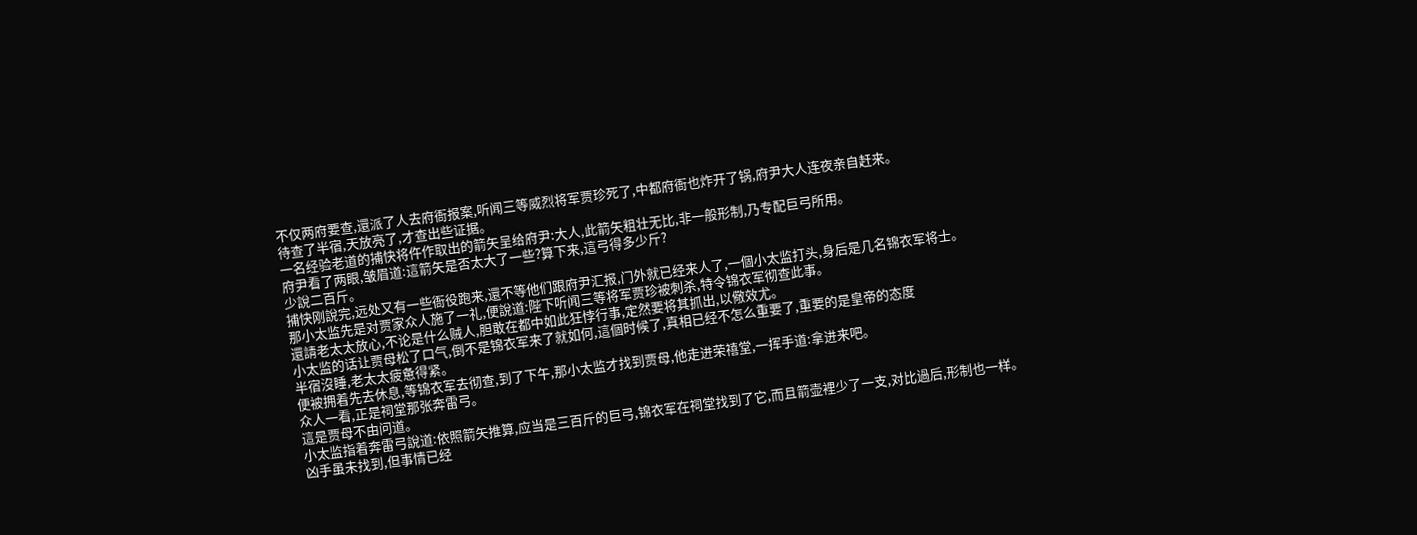不仅两府要查,還派了人去府衙报案,听闻三等威烈将军贾珍死了,中都府衙也炸开了锅,府尹大人连夜亲自赶来。
待查了半宿,天放亮了,才查出些证据。
一名经验老道的捕快将仵作取出的箭矢呈给府尹:大人,此箭矢粗壮无比,非一般形制,乃专配巨弓所用。
府尹看了两眼,皱眉道:這箭矢是否太大了一些?算下来,這弓得多少斤?
少說二百斤。
捕快刚說完,远处又有一些衙役跑来,還不等他们跟府尹汇报,门外就已经来人了,一個小太监打头,身后是几名锦衣军将士。
那小太监先是对贾家众人施了一礼,便說道:陛下听闻三等将军贾珍被刺杀,特令锦衣军彻查此事。
還請老太太放心,不论是什么贼人,胆敢在都中如此狂悖行事,定然要将其抓出,以儆效尤。
小太监的话让贾母松了口气,倒不是锦衣军来了就如何,這個时候了,真相已经不怎么重要了,重要的是皇帝的态度
半宿沒睡,老太太疲惫得紧。
便被拥着先去休息,等锦衣军去彻查,到了下午,那小太监才找到贾母,他走进荣禧堂,一挥手道:拿进来吧。
众人一看,正是祠堂那张奔雷弓。
這是贾母不由问道。
小太监指着奔雷弓說道:依照箭矢推算,应当是三百斤的巨弓,锦衣军在祠堂找到了它,而且箭壶裡少了一支,对比過后,形制也一样。
凶手虽未找到,但事情已经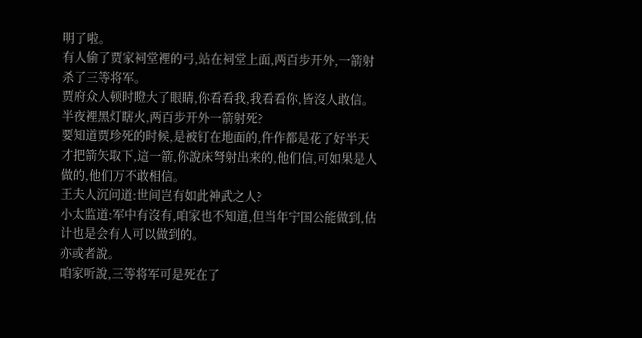明了啦。
有人偷了贾家祠堂裡的弓,站在祠堂上面,两百步开外,一箭射杀了三等将军。
贾府众人顿时瞪大了眼睛,你看看我,我看看你,皆沒人敢信。
半夜裡黑灯瞎火,两百步开外一箭射死?
要知道贾珍死的时候,是被钉在地面的,仵作都是花了好半天才把箭矢取下,這一箭,你說床弩射出来的,他们信,可如果是人做的,他们万不敢相信。
王夫人沉问道:世间岂有如此神武之人?
小太监道:军中有沒有,咱家也不知道,但当年宁国公能做到,估计也是会有人可以做到的。
亦或者說。
咱家听說,三等将军可是死在了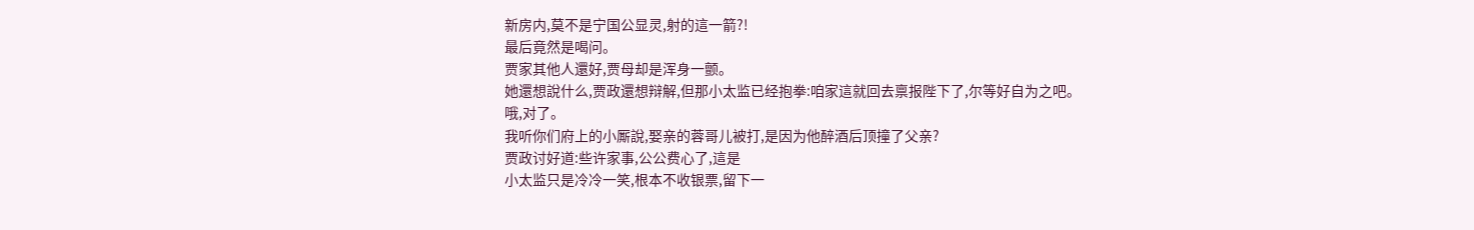新房内,莫不是宁国公显灵,射的這一箭?!
最后竟然是喝问。
贾家其他人還好,贾母却是浑身一颤。
她還想說什么,贾政還想辩解,但那小太监已经抱拳:咱家這就回去禀报陛下了,尔等好自为之吧。
哦,对了。
我听你们府上的小厮說,娶亲的蓉哥儿被打,是因为他醉酒后顶撞了父亲?
贾政讨好道:些许家事,公公费心了,這是
小太监只是冷冷一笑,根本不收银票,留下一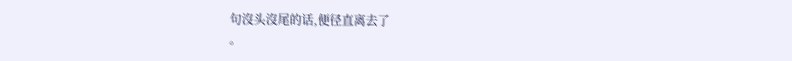句沒头沒尾的话,便径直离去了
。